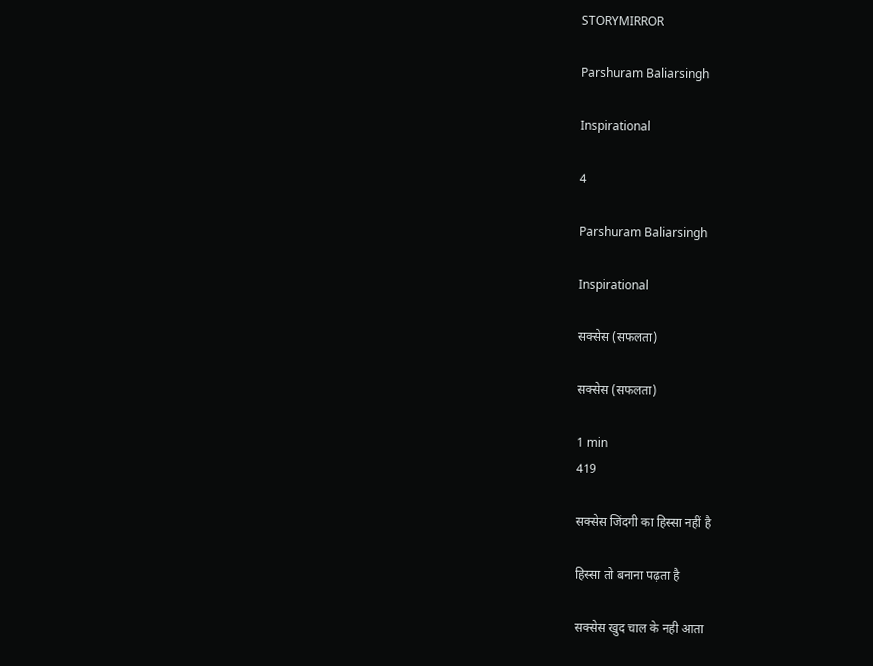STORYMIRROR

Parshuram Baliarsingh

Inspirational

4

Parshuram Baliarsingh

Inspirational

सक्सेस (सफलता)

सक्सेस (सफलता)

1 min
419

सक्सेस जिंदगी का हिस्सा नहीं है

हिस्सा तो बनाना पढ़ता है

सक्सेस खुद चाल के नही आता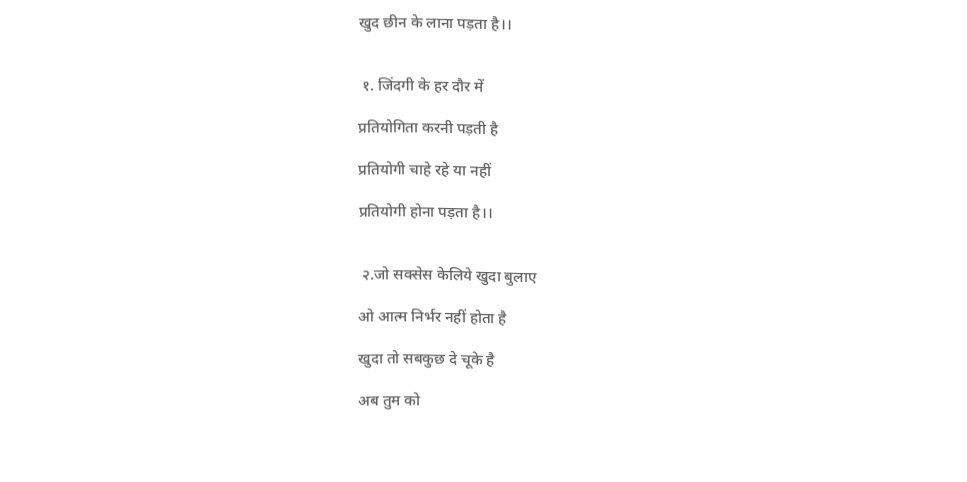खुद छीन के लाना पड़ता है।।


 १. जिंदगी के हर दौर में

प्रतियोगिता करनी पड़ती है

प्रतियोगी चाहे रहे या नहीं

प्रतियोगी होना पड़ता है।।


 २.जो सक्सेस केलिये खुदा बुलाए

ओ आत्म निर्भर नहीं होता है

खुदा तो सबकुछ दे चूके है

अब तुम को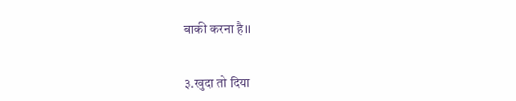बाकी करना है।।


३.खुदा तो दिया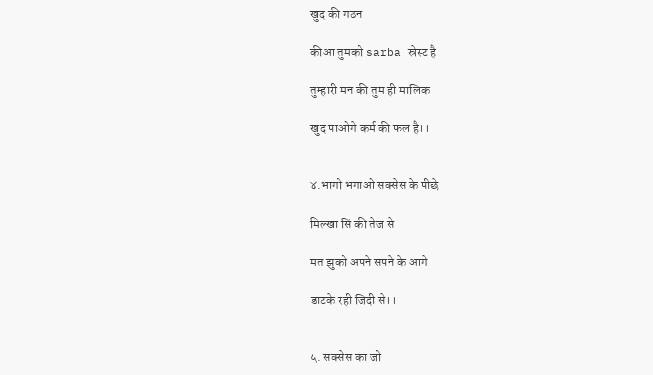खुद की गठन

कीआ तुमको sarba स्रेस्ट है

तुम्हारी मन की तुम ही मालिक

खुद पाओगे कर्म की फल है।।


४.भागो भगाओ सक्सेस के पीछे

मिल्खा सिं की तेज से

मत झुको अपने सपने के आगे

डाटके रही जिदी से।।


५. सक्सेस का जो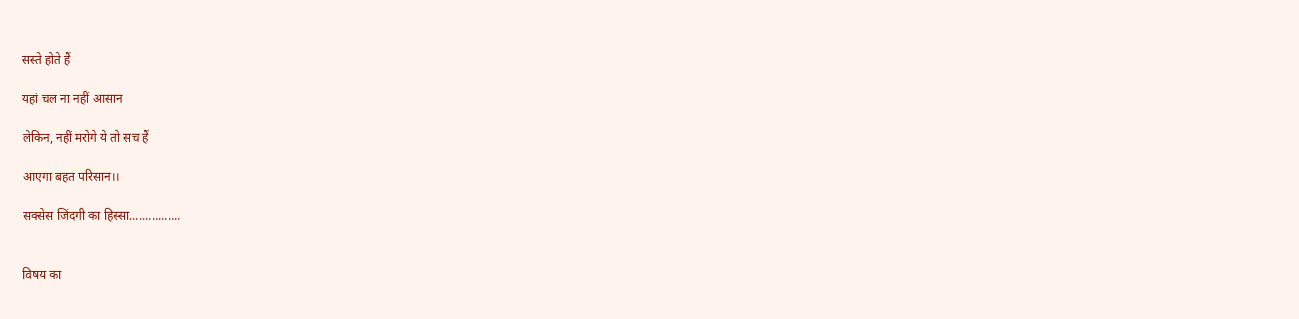सस्ते होते हैं

यहां चल ना नहीं आसान

लेकिन, नहीं मरोगे ये तो सच हैं

आएगा बहत परिसान।।

सक्सेस जिंदगी का हिस्सा................


विषय का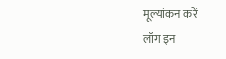मूल्यांकन करें
लॉग इन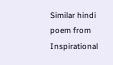Similar hindi poem from Inspirational